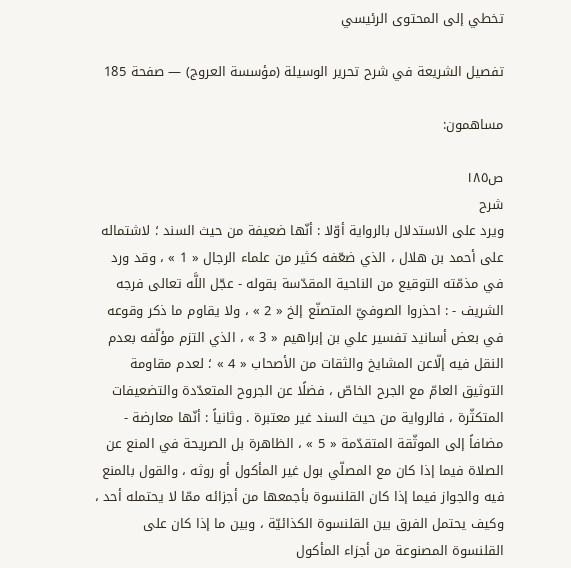تخطي إلى المحتوى الرئيسي

تفصيل الشريعة في شرح تحرير الوسيلة (مؤسسة العروج) — صفحة 185

مساهمون:

ص١٨٥
شرح
ويرد على الاستدلال بالرواية أوّلا : أنّها ضعيفة من حيث السند ؛ لاشتماله على أحمد بن هلال ، الذي ضعّفه كثير من علماء الرجال « 1 » ، وقد ورد في مذمّته التوقيع من الناحية المقدّسة بقوله - عجّل اللَّه تعالى فرجه الشريف - : احذروا الصوفيّ المتصنّع إلخ « 2 » ، ولا يقاوم ما ذكر وقوعه في بعض أسانيد تفسير علي بن إبراهيم « 3 » ، الذي التزم مؤلّفه بعدم النقل فيه إلّاعن المشايخ والثقات من الأصحاب « 4 » ؛ لعدم مقاومة التوثيق العامّ مع الجرح الخاصّ ، فضلًا عن الجروح المتعدّدة والتضعيفات المتكثّرة ، فالرواية من حيث السند غير معتبرة . وثانياً : أنّها معارضة - مضافاً إلى الموثّقة المتقدّمة « 5 » ، الظاهرة بل الصريحة في المنع عن الصلاة فيما إذا كان مع المصلّي بول غير المأكول أو روثه ، والقول بالمنع فيه والجواز فيما إذا كان القلنسوة بأجمعها من أجزائه ممّا لا يحتمله أحد ، وكيف يحتمل الفرق بين القلنسوة الكذائيّة ، وبين ما إذا كان على القلنسوة المصنوعة من أجزاء المأكول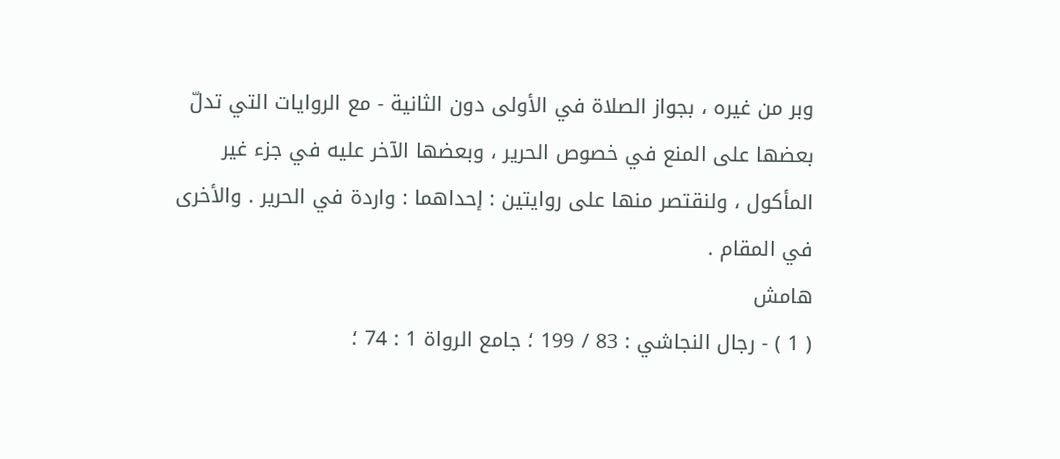وبر من غيره ، بجواز الصلاة في الأولى دون الثانية - مع الروايات التي تدلّ بعضها على المنع في خصوص الحرير ، وبعضها الآخر عليه في جزء غير المأكول ، ولنقتصر منها على روايتين : إحداهما : واردة في الحرير . والأخرى في المقام .
هامش
( 1 ) - رجال النجاشي : 83 / 199 ؛ جامع الرواة 1 : 74 ؛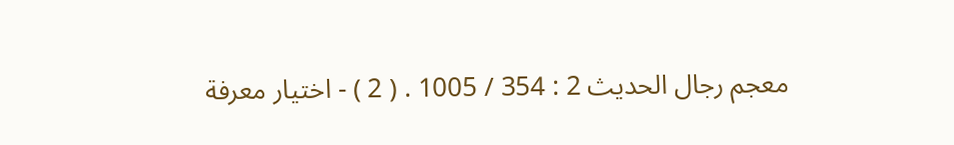معجم رجال الحديث 2 : 354 / 1005 . ( 2 ) - اختيار معرفة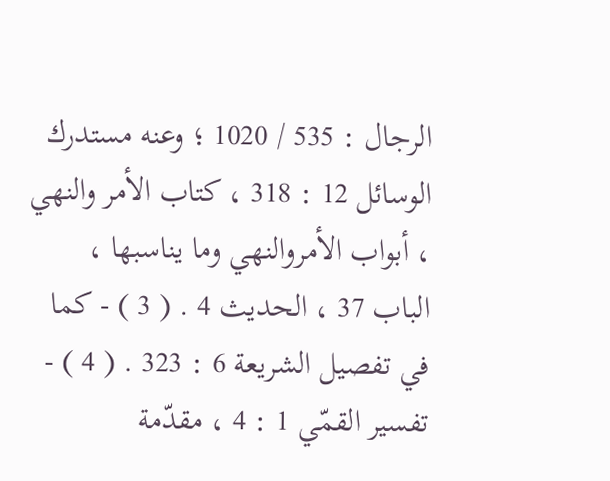الرجال : 535 / 1020 ؛ وعنه مستدرك الوسائل 12 : 318 ، كتاب الأمر والنهي ، أبواب الأمروالنهي وما يناسبها ، الباب 37 ، الحديث 4 . ( 3 ) - كما في تفصيل الشريعة 6 : 323 . ( 4 ) - تفسير القمّي 1 : 4 ، مقدّمة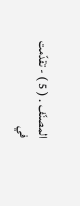المصنّف . ( 5 ) - تقدّمت في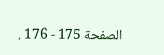الصفحة 175 - 176 .